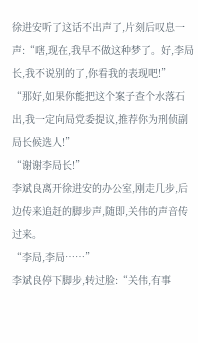徐进安听了这话不出声了,片刻后叹息一声:“嗐,现在,我早不做这种梦了。好,李局长,我不说别的了,你看我的表现吧!”
“那好,如果你能把这个案子查个水落石出,我一定向局党委提议,推荐你为刑侦副局长候选人!”
“谢谢李局长!”
李斌良离开徐进安的办公室,刚走几步,后边传来追赶的脚步声,随即,关伟的声音传过来。
“李局,李局……”
李斌良停下脚步,转过脸:“关伟,有事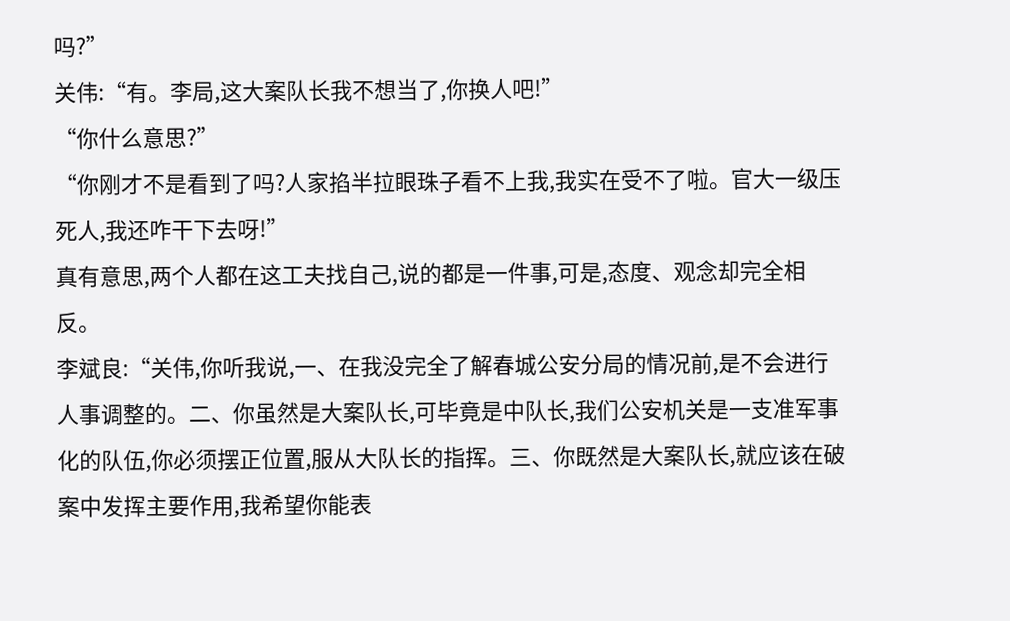吗?”
关伟:“有。李局,这大案队长我不想当了,你换人吧!”
“你什么意思?”
“你刚才不是看到了吗?人家掐半拉眼珠子看不上我,我实在受不了啦。官大一级压死人,我还咋干下去呀!”
真有意思,两个人都在这工夫找自己,说的都是一件事,可是,态度、观念却完全相反。
李斌良:“关伟,你听我说,一、在我没完全了解春城公安分局的情况前,是不会进行人事调整的。二、你虽然是大案队长,可毕竟是中队长,我们公安机关是一支准军事化的队伍,你必须摆正位置,服从大队长的指挥。三、你既然是大案队长,就应该在破案中发挥主要作用,我希望你能表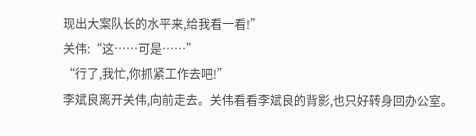现出大案队长的水平来,给我看一看!”
关伟:“这……可是……”
“行了,我忙,你抓紧工作去吧!”
李斌良离开关伟,向前走去。关伟看看李斌良的背影,也只好转身回办公室。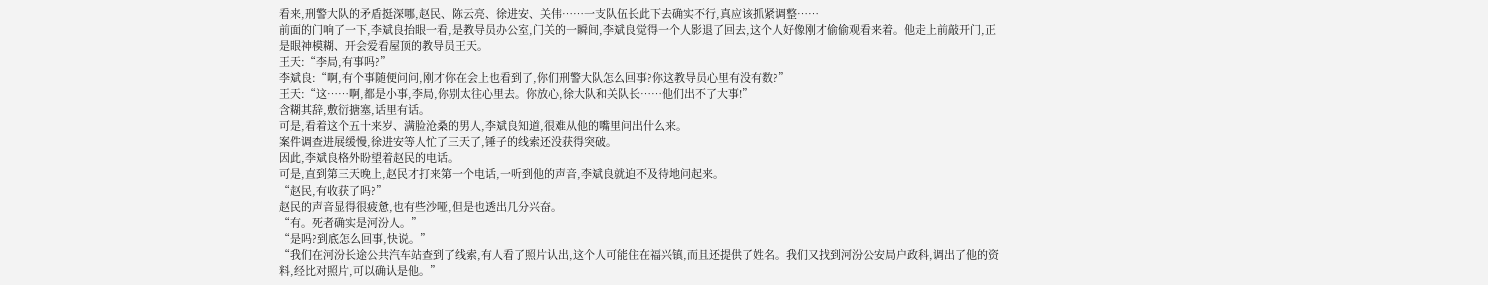看来,刑警大队的矛盾挺深哪,赵民、陈云亮、徐进安、关伟……一支队伍长此下去确实不行,真应该抓紧调整……
前面的门响了一下,李斌良抬眼一看,是教导员办公室,门关的一瞬间,李斌良觉得一个人影退了回去,这个人好像刚才偷偷观看来着。他走上前敲开门,正是眼神模糊、开会爱看屋顶的教导员王天。
王天:“李局,有事吗?”
李斌良:“啊,有个事随便问问,刚才你在会上也看到了,你们刑警大队怎么回事?你这教导员心里有没有数?”
王天:“这……啊,都是小事,李局,你别太往心里去。你放心,徐大队和关队长……他们出不了大事!”
含糊其辞,敷衍搪塞,话里有话。
可是,看着这个五十来岁、满脸沧桑的男人,李斌良知道,很难从他的嘴里问出什么来。
案件调查进展缓慢,徐进安等人忙了三天了,锤子的线索还没获得突破。
因此,李斌良格外盼望着赵民的电话。
可是,直到第三天晚上,赵民才打来第一个电话,一听到他的声音,李斌良就迫不及待地问起来。
“赵民,有收获了吗?”
赵民的声音显得很疲惫,也有些沙哑,但是也透出几分兴奋。
“有。死者确实是河汾人。”
“是吗?到底怎么回事,快说。”
“我们在河汾长途公共汽车站查到了线索,有人看了照片认出,这个人可能住在福兴镇,而且还提供了姓名。我们又找到河汾公安局户政科,调出了他的资料,经比对照片,可以确认是他。”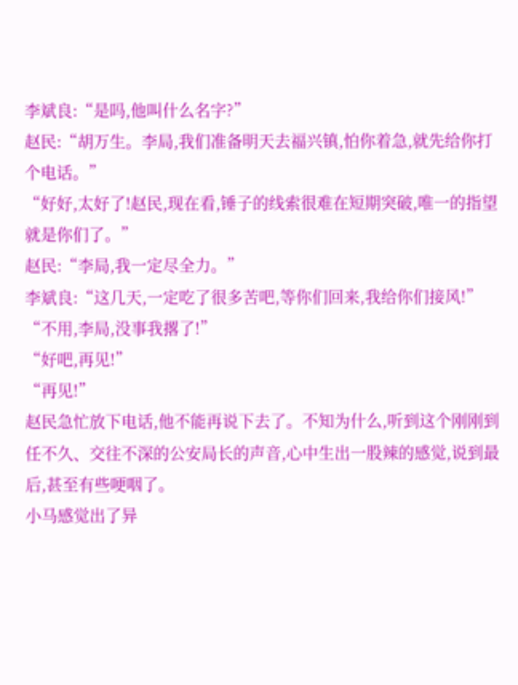李斌良:“是吗,他叫什么名字?”
赵民:“胡万生。李局,我们准备明天去福兴镇,怕你着急,就先给你打个电话。”
“好好,太好了!赵民,现在看,锤子的线索很难在短期突破,唯一的指望就是你们了。”
赵民:“李局,我一定尽全力。”
李斌良:“这几天,一定吃了很多苦吧,等你们回来,我给你们接风!”
“不用,李局,没事我撂了!”
“好吧,再见!”
“再见!”
赵民急忙放下电话,他不能再说下去了。不知为什么,听到这个刚刚到任不久、交往不深的公安局长的声音,心中生出一股辣的感觉,说到最后,甚至有些哽咽了。
小马感觉出了异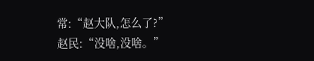常:“赵大队,怎么了?”
赵民:“没啥,没啥。”